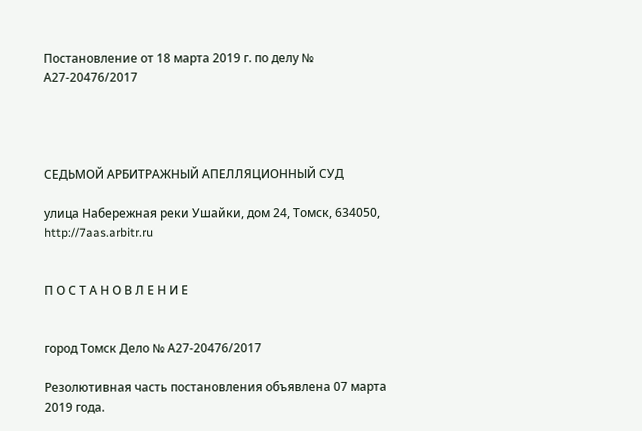Постановление от 18 марта 2019 г. по делу № А27-20476/2017




СЕДЬМОЙ АРБИТРАЖНЫЙ АПЕЛЛЯЦИОННЫЙ СУД

улица Набережная реки Ушайки, дом 24, Томск, 634050, http://7aas.arbitr.ru


П О С Т А Н О В Л Е Н И Е


город Томск Дело № А27-20476/2017

Резолютивная часть постановления объявлена 07 марта 2019 года.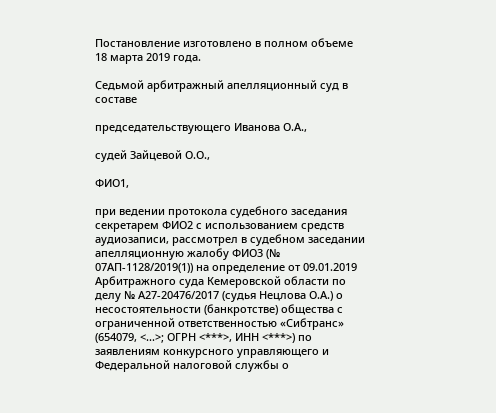Постановление изготовлено в полном объеме 18 марта 2019 года.

Седьмой арбитражный апелляционный суд в составе

председательствующего Иванова О.А.,

судей Зайцевой О.О.,

ФИО1,

при ведении протокола судебного заседания секретарем ФИО2 с использованием средств аудиозаписи, рассмотрел в судебном заседании апелляционную жалобу ФИО3 (№ 07АП-1128/2019(1)) на определение от 09.01.2019 Арбитражного суда Кемеровской области по делу № А27-20476/2017 (судья Нецлова О.А.) о несостоятельности (банкротстве) общества с ограниченной ответственностью «Сибтранс» (654079, <...>; ОГРН <***>, ИНН <***>) по заявлениям конкурсного управляющего и Федеральной налоговой службы о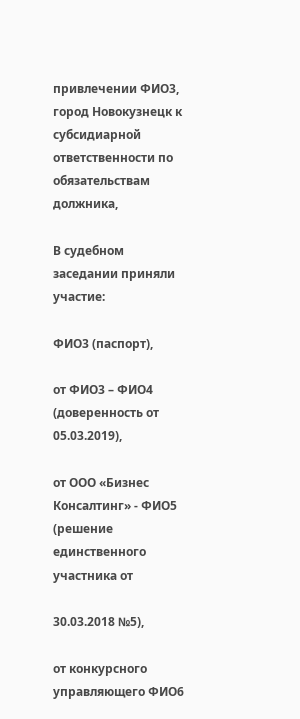привлечении ФИО3, город Новокузнецк к субсидиарной ответственности по обязательствам должника,

В судебном заседании приняли участие:

ФИО3 (паспорт),

от ФИО3 – ФИО4 (доверенность от 05.03.2019),

от ООО «Бизнес Консалтинг» - ФИО5 (решение единственного участника от

30.03.2018 №5),

от конкурсного управляющего ФИО6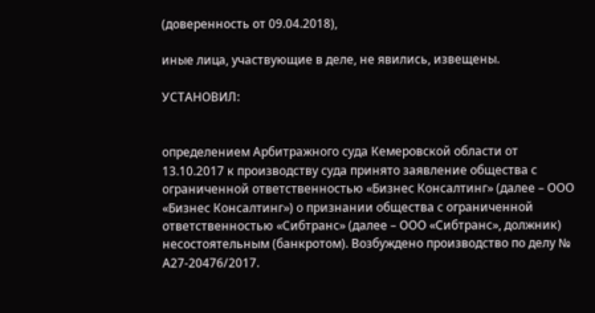(доверенность от 09.04.2018),

иные лица, участвующие в деле, не явились, извещены.

УСТАНОВИЛ:


определением Арбитражного суда Кемеровской области от 13.10.2017 к производству суда принято заявление общества с ограниченной ответственностью «Бизнес Консалтинг» (далее – ООО «Бизнес Консалтинг») о признании общества с ограниченной ответственностью «Сибтранс» (далее – ООО «Сибтранс», должник) несостоятельным (банкротом). Возбуждено производство по делу № А27-20476/2017.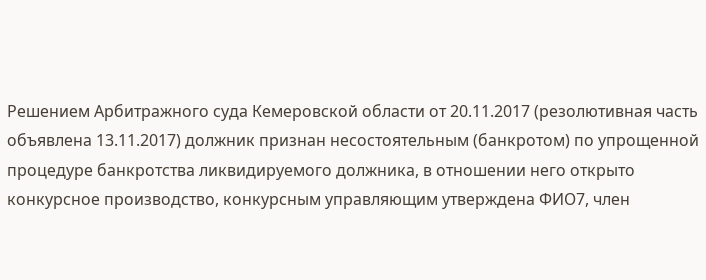Решением Арбитражного суда Кемеровской области от 20.11.2017 (резолютивная часть объявлена 13.11.2017) должник признан несостоятельным (банкротом) по упрощенной процедуре банкротства ликвидируемого должника, в отношении него открыто конкурсное производство, конкурсным управляющим утверждена ФИО7, член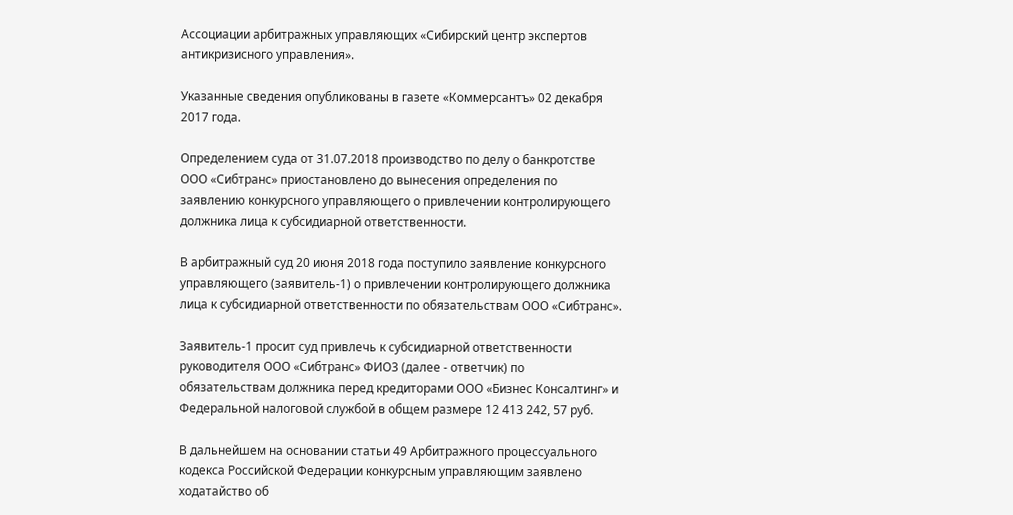Ассоциации арбитражных управляющих «Сибирский центр экспертов антикризисного управления».

Указанные сведения опубликованы в газете «Коммерсантъ» 02 декабря 2017 года.

Определением суда от 31.07.2018 производство по делу о банкротстве ООО «Сибтранс» приостановлено до вынесения определения по заявлению конкурсного управляющего о привлечении контролирующего должника лица к субсидиарной ответственности.

В арбитражный суд 20 июня 2018 года поступило заявление конкурсного управляющего (заявитель-1) о привлечении контролирующего должника лица к субсидиарной ответственности по обязательствам ООО «Сибтранс».

Заявитель-1 просит суд привлечь к субсидиарной ответственности руководителя ООО «Сибтранс» ФИО3 (далее - ответчик) по обязательствам должника перед кредиторами ООО «Бизнес Консалтинг» и Федеральной налоговой службой в общем размере 12 413 242, 57 руб.

В дальнейшем на основании статьи 49 Арбитражного процессуального кодекса Российской Федерации конкурсным управляющим заявлено ходатайство об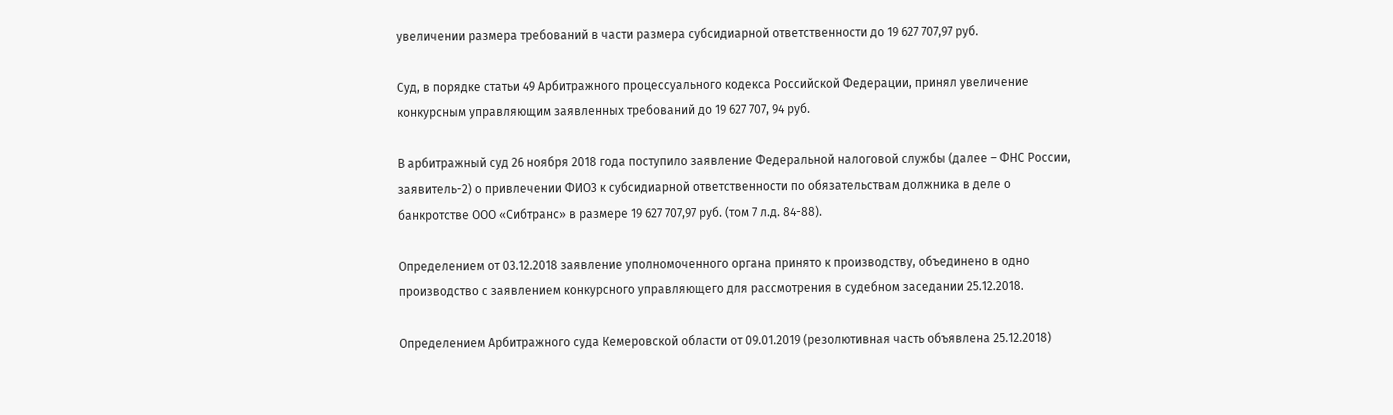увеличении размера требований в части размера субсидиарной ответственности до 19 627 707,97 руб.

Суд, в порядке статьи 49 Арбитражного процессуального кодекса Российской Федерации, принял увеличение конкурсным управляющим заявленных требований до 19 627 707, 94 руб.

В арбитражный суд 26 ноября 2018 года поступило заявление Федеральной налоговой службы (далее – ФНС России, заявитель-2) о привлечении ФИО3 к субсидиарной ответственности по обязательствам должника в деле о банкротстве ООО «Сибтранс» в размере 19 627 707,97 руб. (том 7 л.д. 84-88).

Определением от 03.12.2018 заявление уполномоченного органа принято к производству, объединено в одно производство с заявлением конкурсного управляющего для рассмотрения в судебном заседании 25.12.2018.

Определением Арбитражного суда Кемеровской области от 09.01.2019 (резолютивная часть объявлена 25.12.2018)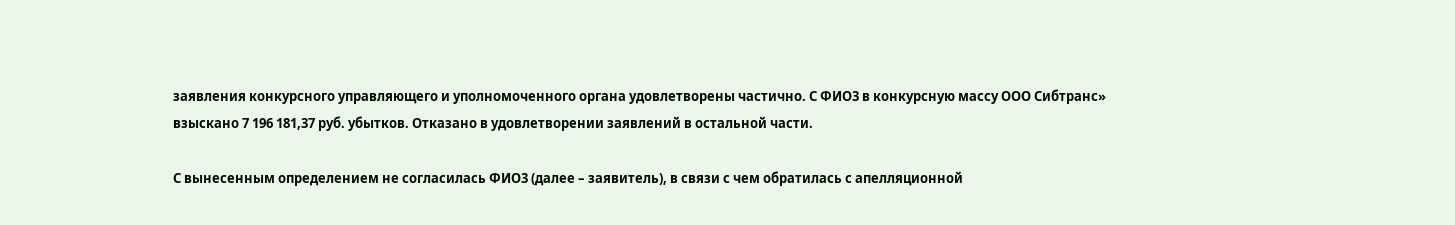заявления конкурсного управляющего и уполномоченного органа удовлетворены частично. С ФИО3 в конкурсную массу ООО Сибтранс» взыскано 7 196 181,37 руб. убытков. Отказано в удовлетворении заявлений в остальной части.

С вынесенным определением не согласилась ФИО3 (далее – заявитель), в связи с чем обратилась с апелляционной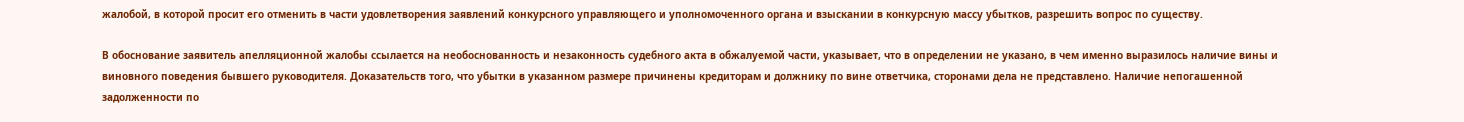жалобой, в которой просит его отменить в части удовлетворения заявлений конкурсного управляющего и уполномоченного органа и взыскании в конкурсную массу убытков, разрешить вопрос по существу.

В обоснование заявитель апелляционной жалобы ссылается на необоснованность и незаконность судебного акта в обжалуемой части, указывает, что в определении не указано, в чем именно выразилось наличие вины и виновного поведения бывшего руководителя. Доказательств того, что убытки в указанном размере причинены кредиторам и должнику по вине ответчика, сторонами дела не представлено. Наличие непогашенной задолженности по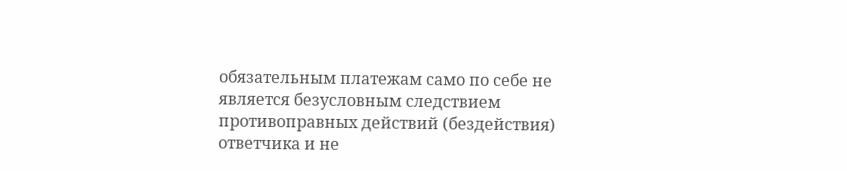обязательным платежам само по себе не является безусловным следствием противоправных действий (бездействия) ответчика и не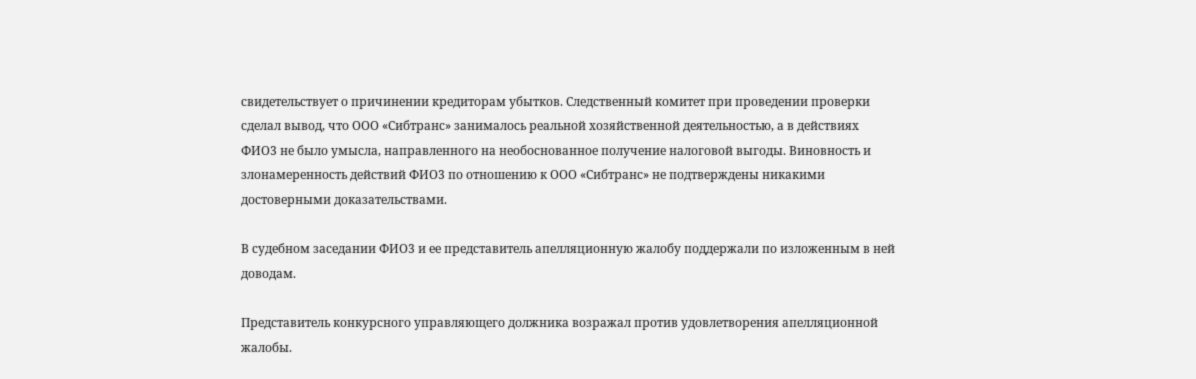свидетельствует о причинении кредиторам убытков. Следственный комитет при проведении проверки сделал вывод, что ООО «Сибтранс» занималось реальной хозяйственной деятельностью, а в действиях ФИО3 не было умысла, направленного на необоснованное получение налоговой выгоды. Виновность и злонамеренность действий ФИО3 по отношению к ООО «Сибтранс» не подтверждены никакими достоверными доказательствами.

В судебном заседании ФИО3 и ее представитель апелляционную жалобу поддержали по изложенным в ней доводам.

Представитель конкурсного управляющего должника возражал против удовлетворения апелляционной жалобы.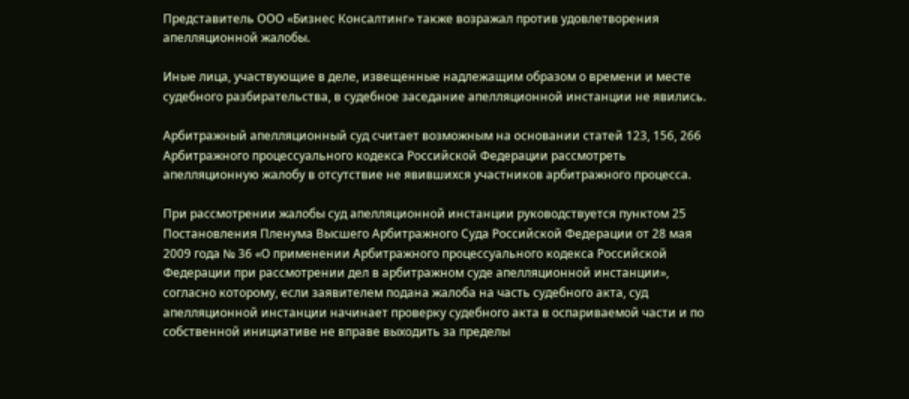Представитель ООО «Бизнес Консалтинг» также возражал против удовлетворения апелляционной жалобы.

Иные лица, участвующие в деле, извещенные надлежащим образом о времени и месте судебного разбирательства, в судебное заседание апелляционной инстанции не явились.

Арбитражный апелляционный суд считает возможным на основании статей 123, 156, 266 Арбитражного процессуального кодекса Российской Федерации рассмотреть апелляционную жалобу в отсутствие не явившихся участников арбитражного процесса.

При рассмотрении жалобы суд апелляционной инстанции руководствуется пунктом 25 Постановления Пленума Высшего Арбитражного Суда Российской Федерации от 28 мая 2009 года № 36 «О применении Арбитражного процессуального кодекса Российской Федерации при рассмотрении дел в арбитражном суде апелляционной инстанции», согласно которому, если заявителем подана жалоба на часть судебного акта, суд апелляционной инстанции начинает проверку судебного акта в оспариваемой части и по собственной инициативе не вправе выходить за пределы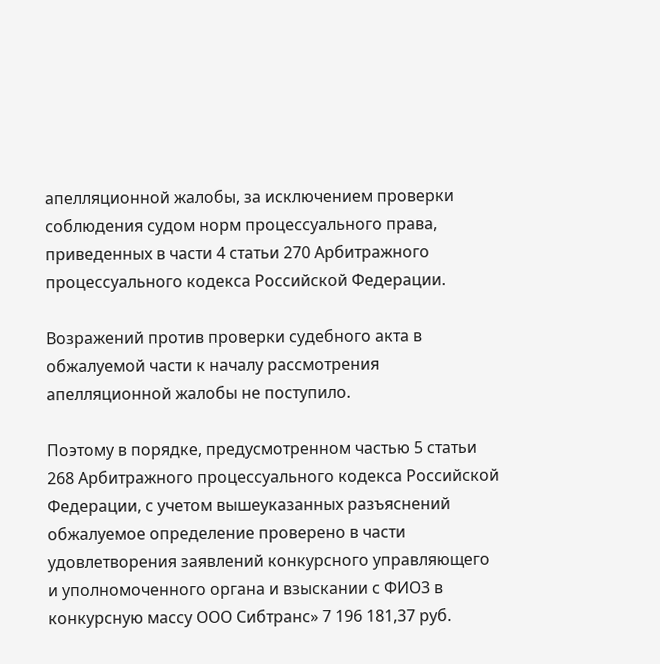апелляционной жалобы, за исключением проверки соблюдения судом норм процессуального права, приведенных в части 4 статьи 270 Арбитражного процессуального кодекса Российской Федерации.

Возражений против проверки судебного акта в обжалуемой части к началу рассмотрения апелляционной жалобы не поступило.

Поэтому в порядке, предусмотренном частью 5 статьи 268 Арбитражного процессуального кодекса Российской Федерации, с учетом вышеуказанных разъяснений обжалуемое определение проверено в части удовлетворения заявлений конкурсного управляющего и уполномоченного органа и взыскании с ФИО3 в конкурсную массу ООО Сибтранс» 7 196 181,37 руб.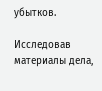убытков.

Исследовав материалы дела,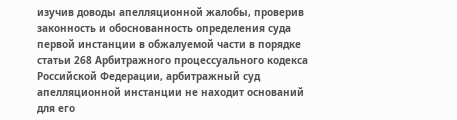изучив доводы апелляционной жалобы, проверив законность и обоснованность определения суда первой инстанции в обжалуемой части в порядке статьи 268 Арбитражного процессуального кодекса Российской Федерации, арбитражный суд апелляционной инстанции не находит оснований для его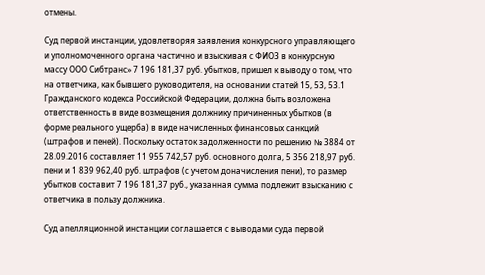отмены.

Суд первой инстанции, удовлетворяя заявления конкурсного управляющего и уполномоченного органа частично и взыскивая с ФИО3 в конкурсную массу ООО Сибтранс» 7 196 181,37 руб. убытков, пришел к выводу о том, что на ответчика, как бывшего руководителя, на основании статей 15, 53, 53.1 Гражданского кодекса Российской Федерации, должна быть возложена ответственность в виде возмещения должнику причиненных убытков (в форме реального ущерба) в виде начисленных финансовых санкций (штрафов и пеней). Поскольку остаток задолженности по решению № 3884 от 28.09.2016 составляет 11 955 742,57 руб. основного долга, 5 356 218,97 руб. пени и 1 839 962,40 руб. штрафов (с учетом доначисления пени), то размер убытков составит 7 196 181,37 руб., указанная сумма подлежит взысканию с ответчика в пользу должника.

Суд апелляционной инстанции соглашается с выводами суда первой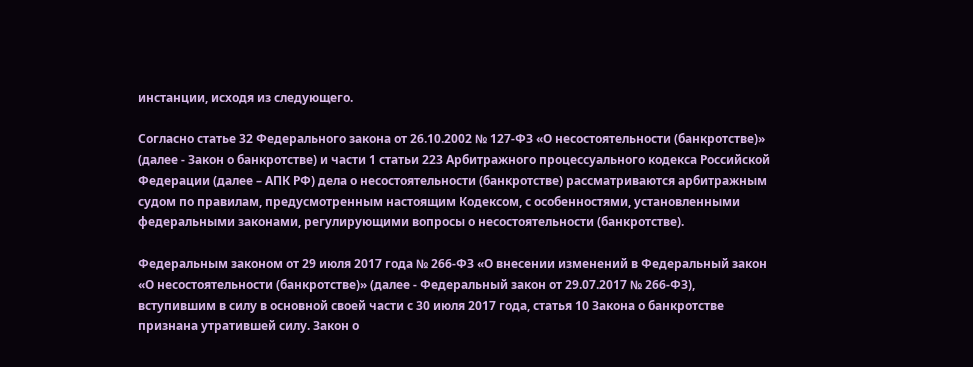инстанции, исходя из следующего.

Согласно статье 32 Федерального закона от 26.10.2002 № 127-ФЗ «О несостоятельности (банкротстве)» (далее - Закон о банкротстве) и части 1 статьи 223 Арбитражного процессуального кодекса Российской Федерации (далее – АПК РФ) дела о несостоятельности (банкротстве) рассматриваются арбитражным судом по правилам, предусмотренным настоящим Кодексом, с особенностями, установленными федеральными законами, регулирующими вопросы о несостоятельности (банкротстве).

Федеральным законом от 29 июля 2017 года № 266-ФЗ «О внесении изменений в Федеральный закон «О несостоятельности (банкротстве)» (далее - Федеральный закон от 29.07.2017 № 266-ФЗ), вступившим в силу в основной своей части с 30 июля 2017 года, статья 10 Закона о банкротстве признана утратившей силу. Закон о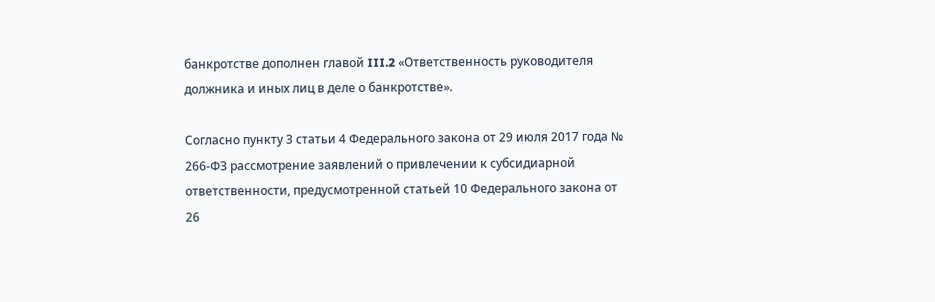банкротстве дополнен главой III.2 «Ответственность руководителя должника и иных лиц в деле о банкротстве».

Согласно пункту 3 статьи 4 Федерального закона от 29 июля 2017 года № 266-ФЗ рассмотрение заявлений о привлечении к субсидиарной ответственности, предусмотренной статьей 10 Федерального закона от 26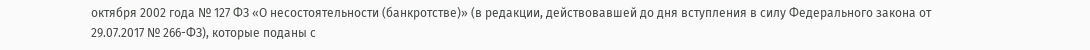октября 2002 года № 127 ФЗ «О несостоятельности (банкротстве)» (в редакции, действовавшей до дня вступления в силу Федерального закона от 29.07.2017 № 266-ФЗ), которые поданы с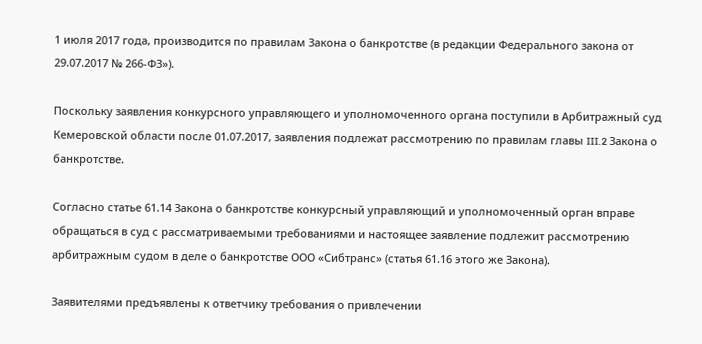1 июля 2017 года, производится по правилам Закона о банкротстве (в редакции Федерального закона от 29.07.2017 № 266-ФЗ»).

Поскольку заявления конкурсного управляющего и уполномоченного органа поступили в Арбитражный суд Кемеровской области после 01.07.2017, заявления подлежат рассмотрению по правилам главы III.2 Закона о банкротстве.

Согласно статье 61.14 Закона о банкротстве конкурсный управляющий и уполномоченный орган вправе обращаться в суд с рассматриваемыми требованиями и настоящее заявление подлежит рассмотрению арбитражным судом в деле о банкротстве ООО «Сибтранс» (статья 61.16 этого же Закона).

Заявителями предъявлены к ответчику требования о привлечении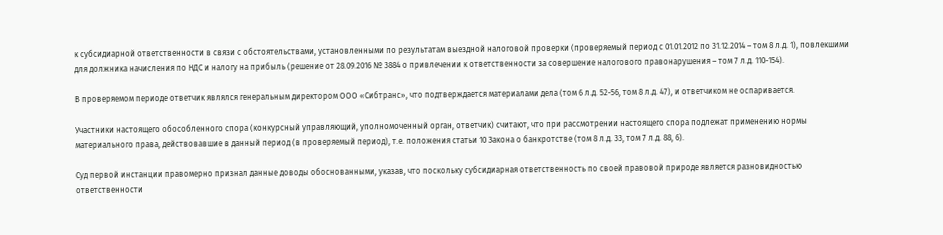к субсидиарной ответственности в связи с обстоятельствами, установленными по результатам выездной налоговой проверки (проверяемый период с 01.01.2012 по 31.12.2014 – том 8 л.д. 1), повлекшими для должника начисления по НДС и налогу на прибыль (решение от 28.09.2016 № 3884 о привлечении к ответственности за совершение налогового правонарушения – том 7 л.д. 110-154).

В проверяемом периоде ответчик являлся генеральным директором ООО «Сибтранс», что подтверждается материалами дела (том 6 л.д. 52-56, том 8 л.д. 47), и ответчиком не оспаривается.

Участники настоящего обособленного спора (конкурсный управляющий, уполномоченный орган, ответчик) считают, что при рассмотрении настоящего спора подлежат применению нормы материального права, действовавшие в данный период (в проверяемый период), т.е. положения статьи 10 Закона о банкротстве (том 8 л.д. 33, том 7 л.д. 88, 6).

Суд первой инстанции правомерно признал данные доводы обоснованными, указав, что поскольку субсидиарная ответственность по своей правовой природе является разновидностью ответственности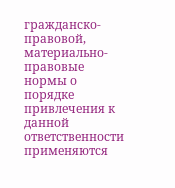гражданско-правовой, материально-правовые нормы о порядке привлечения к данной ответственности применяются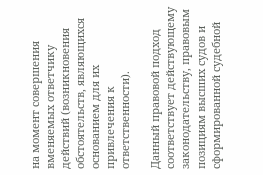на момент совершения вменяемых ответчику действий (возникновения обстоятельств, являющихся основанием для их привлечения к ответственности).

Данный правовой подход соответствует действующему законодательству, правовым позициям высших судов и сформированной судебной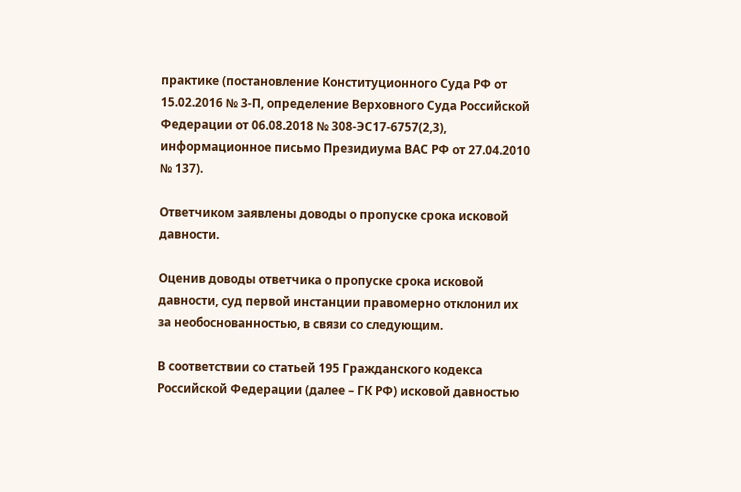практике (постановление Конституционного Суда РФ от 15.02.2016 № 3-П, определение Верховного Суда Российской Федерации от 06.08.2018 № 308-ЭС17-6757(2,3), информационное письмо Президиума ВАС РФ от 27.04.2010 № 137).

Ответчиком заявлены доводы о пропуске срока исковой давности.

Оценив доводы ответчика о пропуске срока исковой давности, суд первой инстанции правомерно отклонил их за необоснованностью, в связи со следующим.

В соответствии со статьей 195 Гражданского кодекса Российской Федерации (далее – ГК РФ) исковой давностью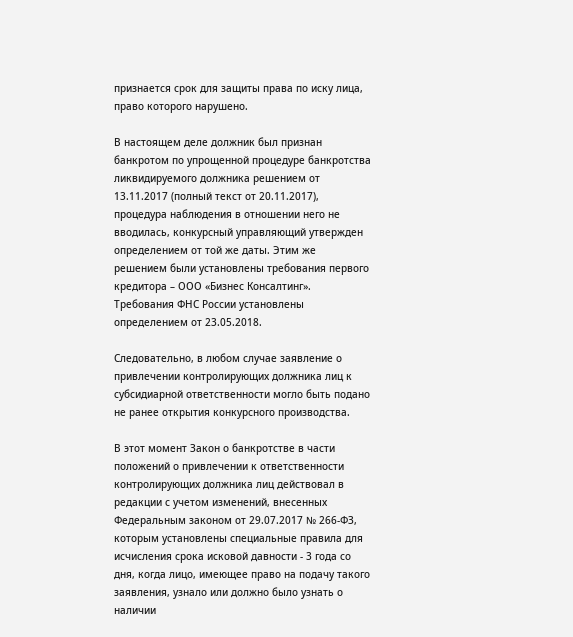признается срок для защиты права по иску лица, право которого нарушено.

В настоящем деле должник был признан банкротом по упрощенной процедуре банкротства ликвидируемого должника решением от 13.11.2017 (полный текст от 20.11.2017), процедура наблюдения в отношении него не вводилась, конкурсный управляющий утвержден определением от той же даты. Этим же решением были установлены требования первого кредитора – ООО «Бизнес Консалтинг». Требования ФНС России установлены определением от 23.05.2018.

Следовательно, в любом случае заявление о привлечении контролирующих должника лиц к субсидиарной ответственности могло быть подано не ранее открытия конкурсного производства.

В этот момент Закон о банкротстве в части положений о привлечении к ответственности контролирующих должника лиц действовал в редакции с учетом изменений, внесенных Федеральным законом от 29.07.2017 № 266-ФЗ, которым установлены специальные правила для исчисления срока исковой давности - 3 года со дня, когда лицо, имеющее право на подачу такого заявления, узнало или должно было узнать о наличии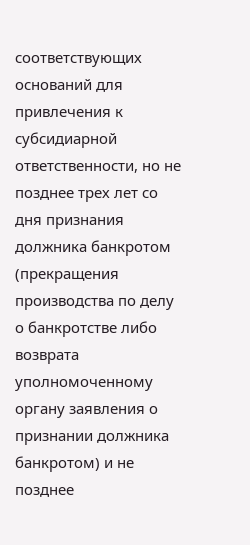соответствующих оснований для привлечения к субсидиарной ответственности, но не позднее трех лет со дня признания должника банкротом (прекращения производства по делу о банкротстве либо возврата уполномоченному органу заявления о признании должника банкротом) и не позднее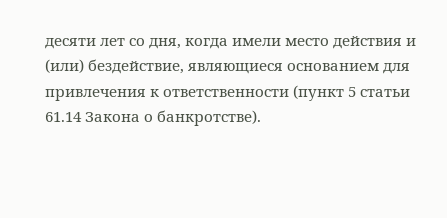десяти лет со дня, когда имели место действия и (или) бездействие, являющиеся основанием для привлечения к ответственности (пункт 5 статьи 61.14 Закона о банкротстве).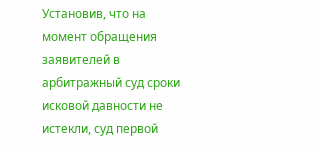Установив, что на момент обращения заявителей в арбитражный суд сроки исковой давности не истекли, суд первой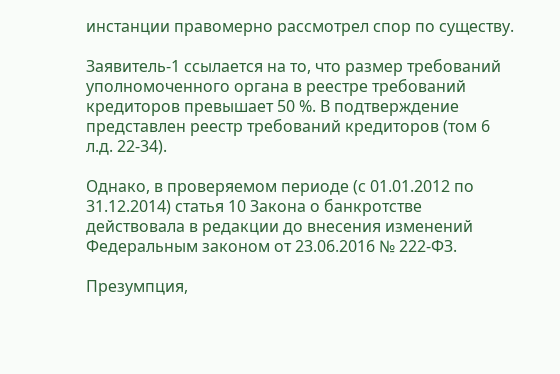инстанции правомерно рассмотрел спор по существу.

Заявитель-1 ссылается на то, что размер требований уполномоченного органа в реестре требований кредиторов превышает 50 %. В подтверждение представлен реестр требований кредиторов (том 6 л.д. 22-34).

Однако, в проверяемом периоде (с 01.01.2012 по 31.12.2014) статья 10 Закона о банкротстве действовала в редакции до внесения изменений Федеральным законом от 23.06.2016 № 222-ФЗ.

Презумпция,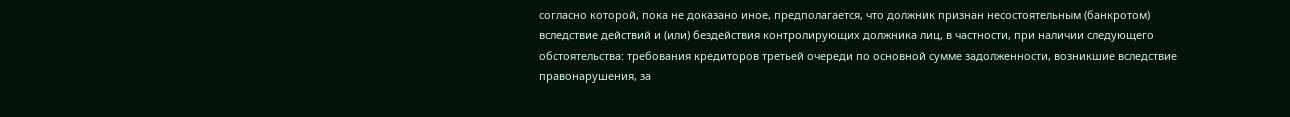согласно которой, пока не доказано иное, предполагается, что должник признан несостоятельным (банкротом) вследствие действий и (или) бездействия контролирующих должника лиц, в частности, при наличии следующего обстоятельства: требования кредиторов третьей очереди по основной сумме задолженности, возникшие вследствие правонарушения, за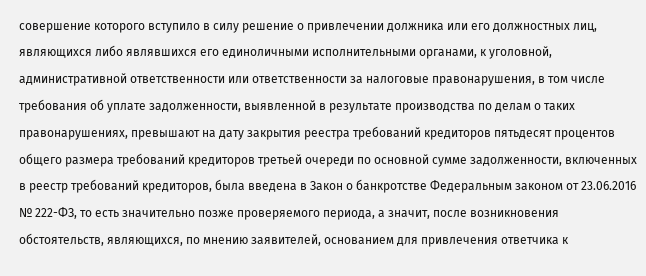совершение которого вступило в силу решение о привлечении должника или его должностных лиц, являющихся либо являвшихся его единоличными исполнительными органами, к уголовной, административной ответственности или ответственности за налоговые правонарушения, в том числе требования об уплате задолженности, выявленной в результате производства по делам о таких правонарушениях, превышают на дату закрытия реестра требований кредиторов пятьдесят процентов общего размера требований кредиторов третьей очереди по основной сумме задолженности, включенных в реестр требований кредиторов, была введена в Закон о банкротстве Федеральным законом от 23.06.2016 № 222-ФЗ, то есть значительно позже проверяемого периода, а значит, после возникновения обстоятельств, являющихся, по мнению заявителей, основанием для привлечения ответчика к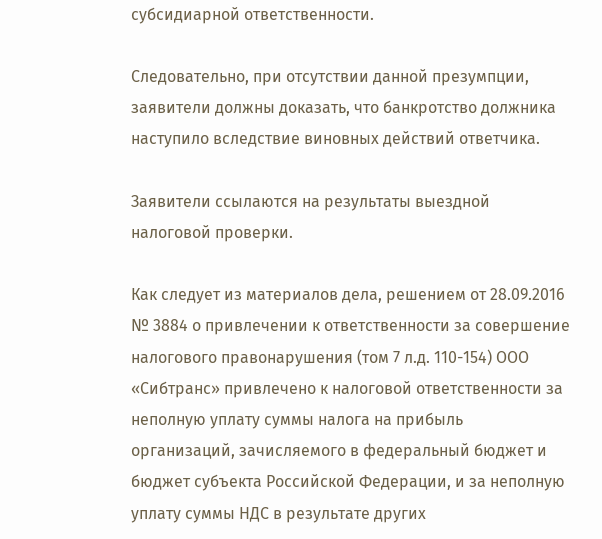субсидиарной ответственности.

Следовательно, при отсутствии данной презумпции, заявители должны доказать, что банкротство должника наступило вследствие виновных действий ответчика.

Заявители ссылаются на результаты выездной налоговой проверки.

Как следует из материалов дела, решением от 28.09.2016 № 3884 о привлечении к ответственности за совершение налогового правонарушения (том 7 л.д. 110-154) ООО «Сибтранс» привлечено к налоговой ответственности за неполную уплату суммы налога на прибыль организаций, зачисляемого в федеральный бюджет и бюджет субъекта Российской Федерации, и за неполную уплату суммы НДС в результате других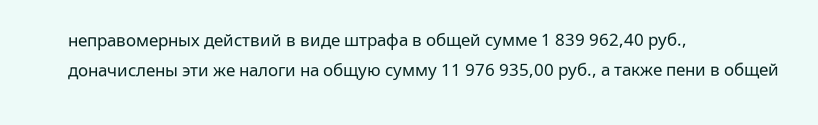неправомерных действий в виде штрафа в общей сумме 1 839 962,40 руб., доначислены эти же налоги на общую сумму 11 976 935,00 руб., а также пени в общей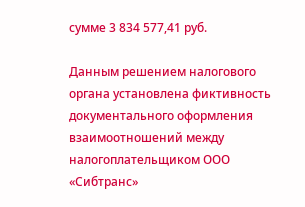сумме 3 834 577,41 руб.

Данным решением налогового органа установлена фиктивность документального оформления взаимоотношений между налогоплательщиком ООО «Сибтранс»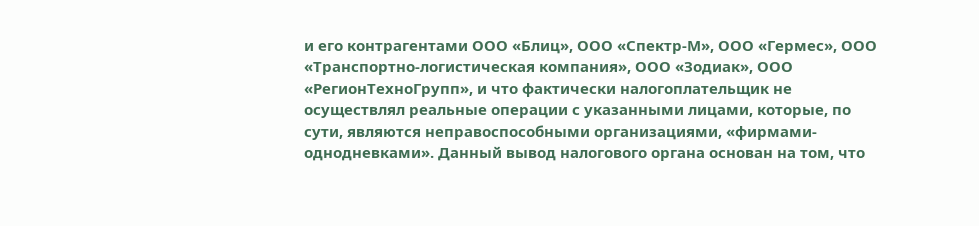и его контрагентами ООО «Блиц», ООО «Спектр-М», ООО «Гермес», ООО «Транспортно-логистическая компания», ООО «Зодиак», ООО «РегионТехноГрупп», и что фактически налогоплательщик не осуществлял реальные операции с указанными лицами, которые, по сути, являются неправоспособными организациями, «фирмами-однодневками». Данный вывод налогового органа основан на том, что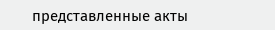представленные акты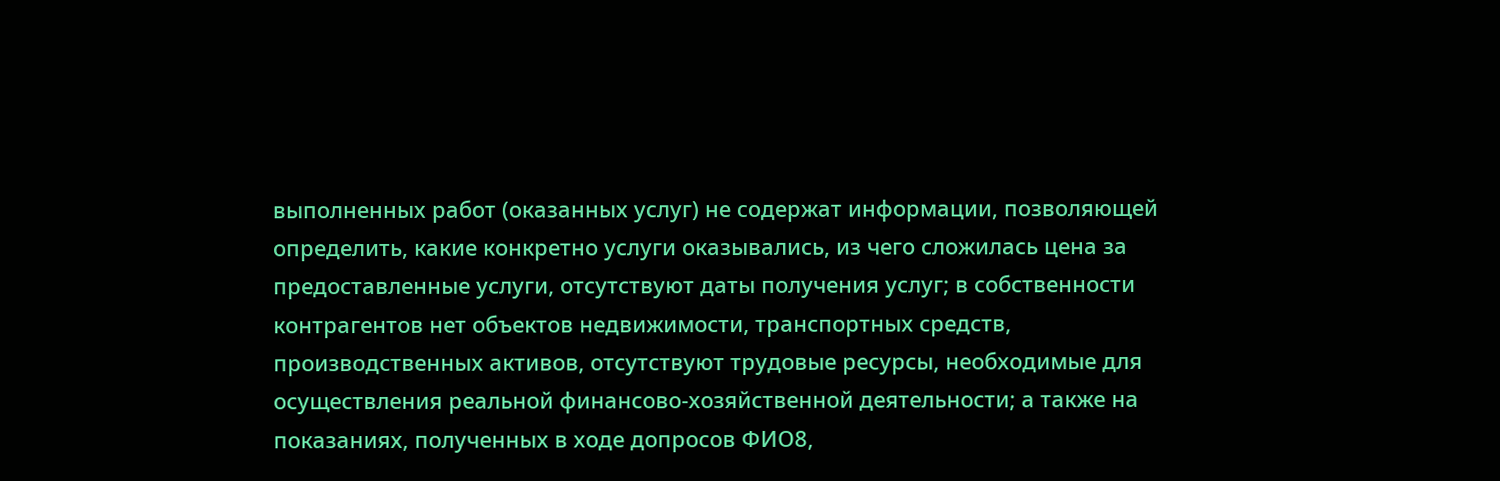выполненных работ (оказанных услуг) не содержат информации, позволяющей определить, какие конкретно услуги оказывались, из чего сложилась цена за предоставленные услуги, отсутствуют даты получения услуг; в собственности контрагентов нет объектов недвижимости, транспортных средств, производственных активов, отсутствуют трудовые ресурсы, необходимые для осуществления реальной финансово-хозяйственной деятельности; а также на показаниях, полученных в ходе допросов ФИО8,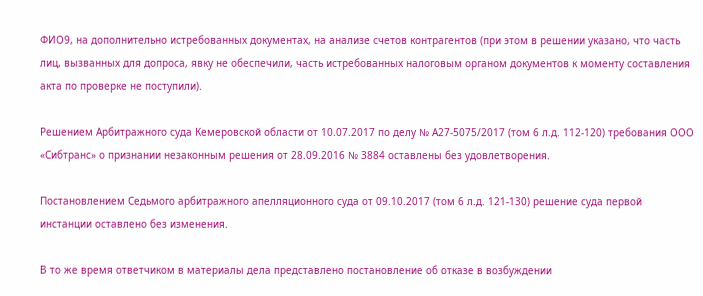ФИО9, на дополнительно истребованных документах, на анализе счетов контрагентов (при этом в решении указано, что часть лиц, вызванных для допроса, явку не обеспечили, часть истребованных налоговым органом документов к моменту составления акта по проверке не поступили).

Решением Арбитражного суда Кемеровской области от 10.07.2017 по делу № А27-5075/2017 (том 6 л.д. 112-120) требования ООО «Сибтранс» о признании незаконным решения от 28.09.2016 № 3884 оставлены без удовлетворения.

Постановлением Седьмого арбитражного апелляционного суда от 09.10.2017 (том 6 л.д. 121-130) решение суда первой инстанции оставлено без изменения.

В то же время ответчиком в материалы дела представлено постановление об отказе в возбуждении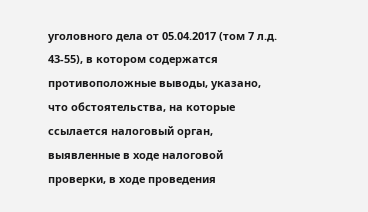уголовного дела от 05.04.2017 (том 7 л.д. 43-55), в котором содержатся противоположные выводы, указано, что обстоятельства, на которые ссылается налоговый орган, выявленные в ходе налоговой проверки, в ходе проведения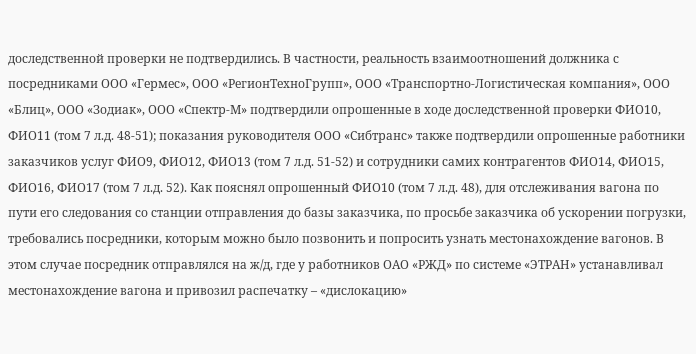доследственной проверки не подтвердились. В частности, реальность взаимоотношений должника с посредниками ООО «Гермес», ООО «РегионТехноГрупп», ООО «Транспортно-Логистическая компания», ООО «Блиц», ООО «Зодиак», ООО «Спектр-М» подтвердили опрошенные в ходе доследственной проверки ФИО10, ФИО11 (том 7 л.д. 48-51); показания руководителя ООО «Сибтранс» также подтвердили опрошенные работники заказчиков услуг ФИО9, ФИО12, ФИО13 (том 7 л.д. 51-52) и сотрудники самих контрагентов ФИО14, ФИО15, ФИО16, ФИО17 (том 7 л.д. 52). Как пояснял опрошенный ФИО10 (том 7 л.д. 48), для отслеживания вагона по пути его следования со станции отправления до базы заказчика, по просьбе заказчика об ускорении погрузки, требовались посредники, которым можно было позвонить и попросить узнать местонахождение вагонов. В этом случае посредник отправлялся на ж/д, где у работников ОАО «РЖД» по системе «ЭТРАН» устанавливал местонахождение вагона и привозил распечатку – «дислокацию»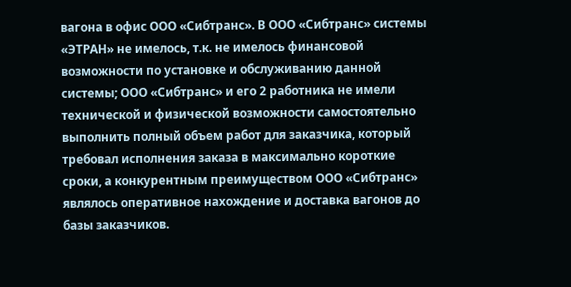вагона в офис ООО «Сибтранс». В ООО «Сибтранс» системы «ЭТРАН» не имелось, т.к. не имелось финансовой возможности по установке и обслуживанию данной системы; ООО «Сибтранс» и его 2 работника не имели технической и физической возможности самостоятельно выполнить полный объем работ для заказчика, который требовал исполнения заказа в максимально короткие сроки, а конкурентным преимуществом ООО «Сибтранс» являлось оперативное нахождение и доставка вагонов до базы заказчиков.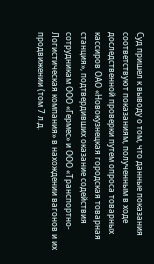Суд пришел к выводу о том, что данные показания соответствуют показаниям, полученным в ходе доследственной проверки путем опроса товарных кассиров ОАО «Новокузнецкая городская товарная станция», подтвердивших оказание содействия сотрудникам ООО «Гермес» и ООО «Транспортно-Логистическая компания» в нахождении вагонов и их продвижении (том 7 л.д.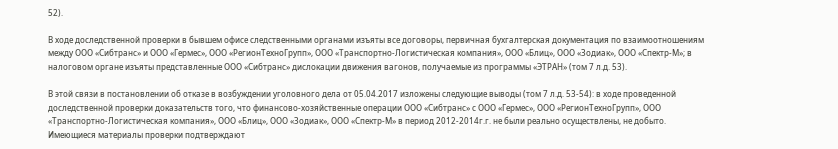52).

В ходе доследственной проверки в бывшем офисе следственными органами изъяты все договоры, первичная бухгалтерская документация по взаимоотношениям между ООО «Сибтранс» и ООО «Гермес», ООО «РегионТехноГрупп», ООО «Транспортно-Логистическая компания», ООО «Блиц», ООО «Зодиак», ООО «Спектр-М»; в налоговом органе изъяты представленные ООО «Сибтранс» дислокации движения вагонов, получаемые из программы «ЭТРАН» (том 7 л.д. 53).

В этой связи в постановлении об отказе в возбуждении уголовного дела от 05.04.2017 изложены следующие выводы (том 7 л.д. 53-54): в ходе проведенной доследственной проверки доказательств того, что финансово-хозяйственные операции ООО «Сибтранс» с ООО «Гермес», ООО «РегионТехноГрупп», ООО «Транспортно-Логистическая компания», ООО «Блиц», ООО «Зодиак», ООО «Спектр-М» в период 2012-2014г.г. не были реально осуществлены, не добыто. Имеющиеся материалы проверки подтверждают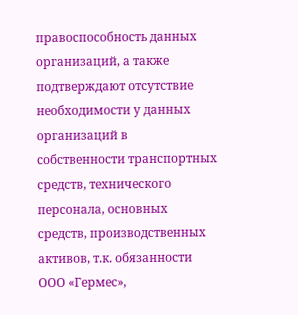правоспособность данных организаций, а также подтверждают отсутствие необходимости у данных организаций в собственности транспортных средств, технического персонала, основных средств, производственных активов, т.к. обязанности ООО «Гермес»,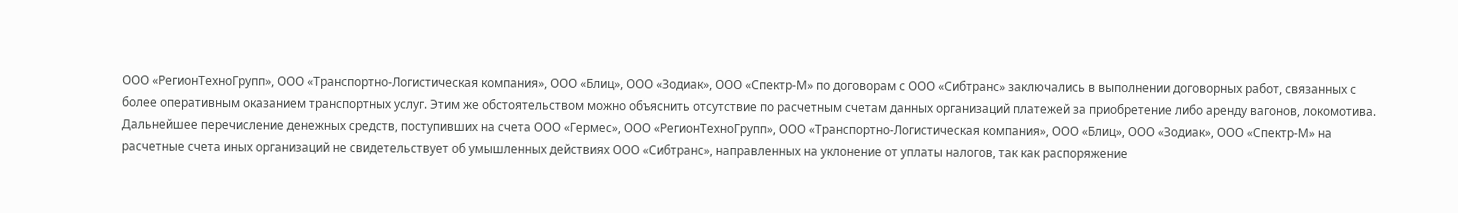ООО «РегионТехноГрупп», ООО «Транспортно-Логистическая компания», ООО «Блиц», ООО «Зодиак», ООО «Спектр-М» по договорам с ООО «Сибтранс» заключались в выполнении договорных работ, связанных с более оперативным оказанием транспортных услуг. Этим же обстоятельством можно объяснить отсутствие по расчетным счетам данных организаций платежей за приобретение либо аренду вагонов, локомотива. Дальнейшее перечисление денежных средств, поступивших на счета ООО «Гермес», ООО «РегионТехноГрупп», ООО «Транспортно-Логистическая компания», ООО «Блиц», ООО «Зодиак», ООО «Спектр-М» на расчетные счета иных организаций не свидетельствует об умышленных действиях ООО «Сибтранс», направленных на уклонение от уплаты налогов, так как распоряжение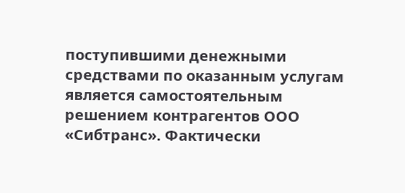поступившими денежными средствами по оказанным услугам является самостоятельным решением контрагентов ООО «Сибтранс». Фактически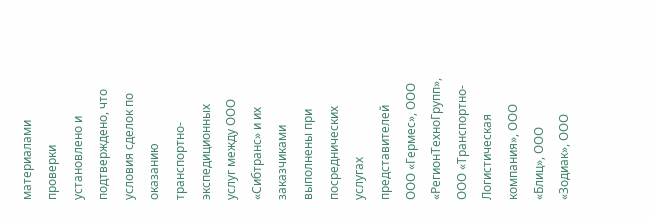материалами проверки установлено и подтверждено, что условия сделок по оказанию транспортно-экспедиционных услуг между ООО «Сибтранс» и их заказчиками выполнены при посреднических услугах представителей ООО «Гермес», ООО «РегионТехноГрупп», ООО «Транспортно-Логистическая компания», ООО «Блиц», ООО «Зодиак», ООО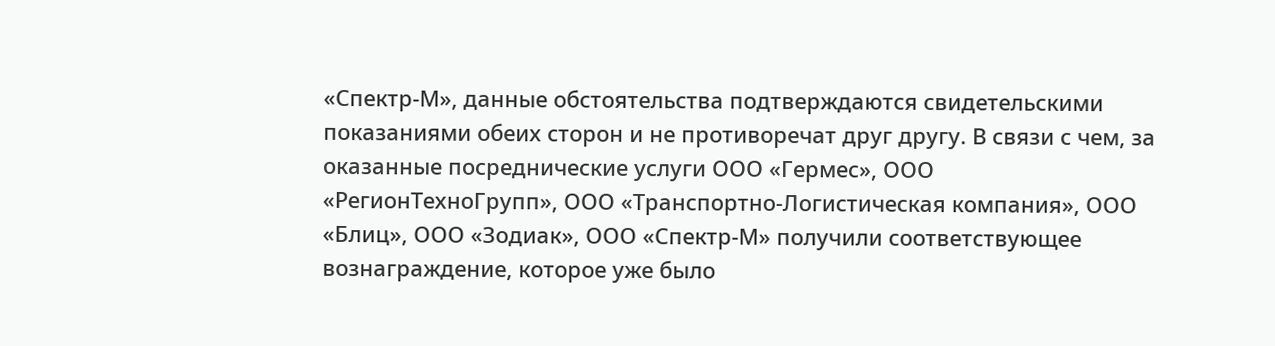«Спектр-М», данные обстоятельства подтверждаются свидетельскими показаниями обеих сторон и не противоречат друг другу. В связи с чем, за оказанные посреднические услуги ООО «Гермес», ООО «РегионТехноГрупп», ООО «Транспортно-Логистическая компания», ООО «Блиц», ООО «Зодиак», ООО «Спектр-М» получили соответствующее вознаграждение, которое уже было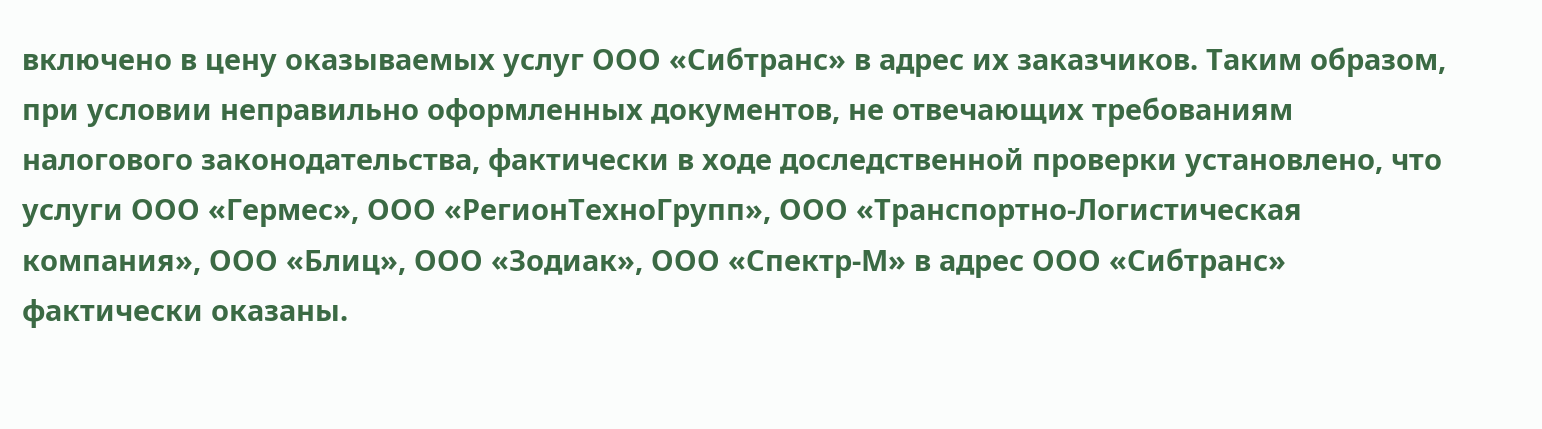включено в цену оказываемых услуг ООО «Сибтранс» в адрес их заказчиков. Таким образом, при условии неправильно оформленных документов, не отвечающих требованиям налогового законодательства, фактически в ходе доследственной проверки установлено, что услуги ООО «Гермес», ООО «РегионТехноГрупп», ООО «Транспортно-Логистическая компания», ООО «Блиц», ООО «Зодиак», ООО «Спектр-М» в адрес ООО «Сибтранс» фактически оказаны.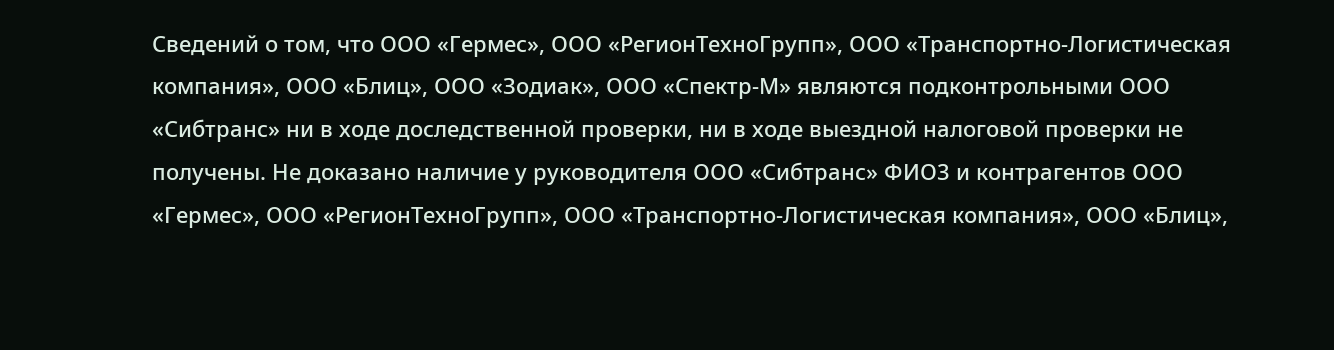Сведений о том, что ООО «Гермес», ООО «РегионТехноГрупп», ООО «Транспортно-Логистическая компания», ООО «Блиц», ООО «Зодиак», ООО «Спектр-М» являются подконтрольными ООО «Сибтранс» ни в ходе доследственной проверки, ни в ходе выездной налоговой проверки не получены. Не доказано наличие у руководителя ООО «Сибтранс» ФИО3 и контрагентов ООО «Гермес», ООО «РегионТехноГрупп», ООО «Транспортно-Логистическая компания», ООО «Блиц»,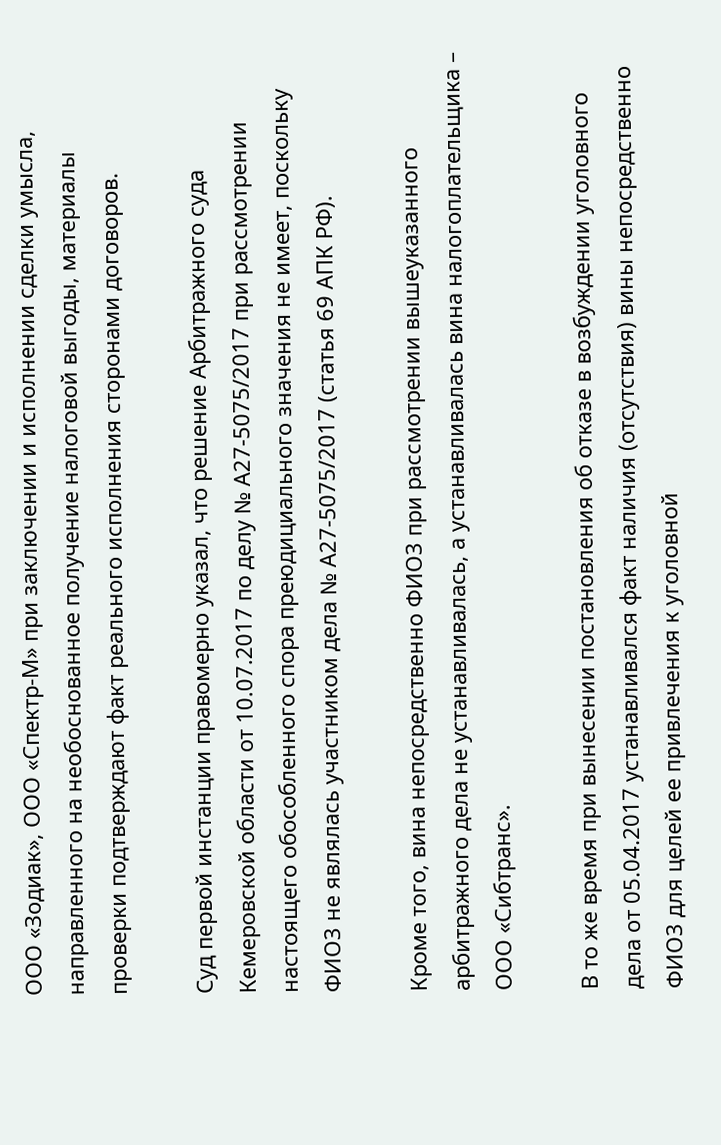ООО «Зодиак», ООО «Спектр-М» при заключении и исполнении сделки умысла, направленного на необоснованное получение налоговой выгоды, материалы проверки подтверждают факт реального исполнения сторонами договоров.

Суд первой инстанции правомерно указал, что решение Арбитражного суда Кемеровской области от 10.07.2017 по делу № А27-5075/2017 при рассмотрении настоящего обособленного спора преюдициального значения не имеет, поскольку ФИО3 не являлась участником дела № А27-5075/2017 (статья 69 АПК РФ).

Кроме того, вина непосредственно ФИО3 при рассмотрении вышеуказанного арбитражного дела не устанавливалась, а устанавливалась вина налогоплательщика – ООО «Сибтранс».

В то же время при вынесении постановления об отказе в возбуждении уголовного дела от 05.04.2017 устанавливался факт наличия (отсутствия) вины непосредственно ФИО3 для целей ее привлечения к уголовной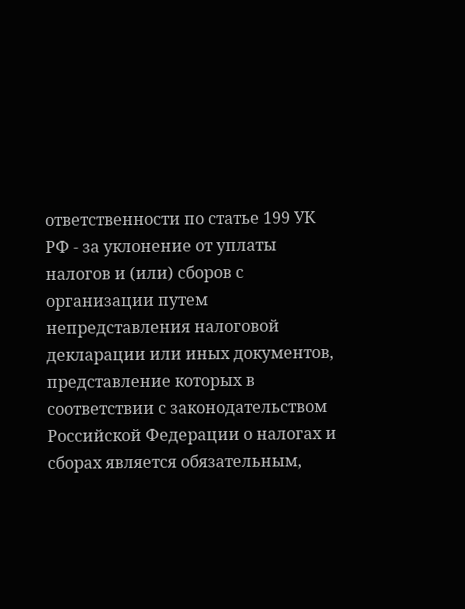ответственности по статье 199 УК РФ - за уклонение от уплаты налогов и (или) сборов с организации путем непредставления налоговой декларации или иных документов, представление которых в соответствии с законодательством Российской Федерации о налогах и сборах является обязательным,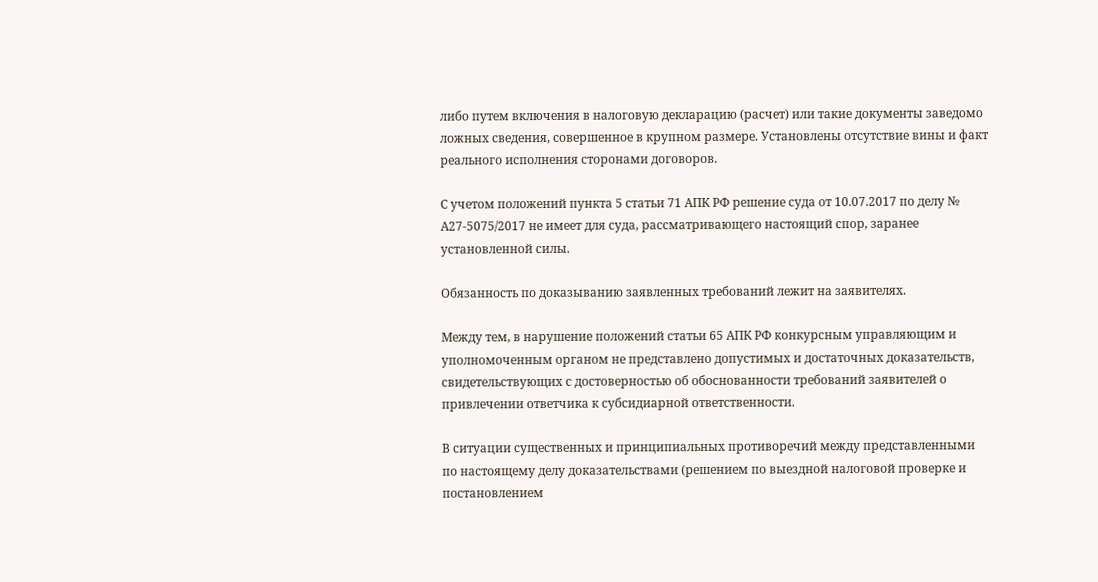либо путем включения в налоговую декларацию (расчет) или такие документы заведомо ложных сведения, совершенное в крупном размере. Установлены отсутствие вины и факт реального исполнения сторонами договоров.

С учетом положений пункта 5 статьи 71 АПК РФ решение суда от 10.07.2017 по делу № А27-5075/2017 не имеет для суда, рассматривающего настоящий спор, заранее установленной силы.

Обязанность по доказыванию заявленных требований лежит на заявителях.

Между тем, в нарушение положений статьи 65 АПК РФ конкурсным управляющим и уполномоченным органом не представлено допустимых и достаточных доказательств, свидетельствующих с достоверностью об обоснованности требований заявителей о привлечении ответчика к субсидиарной ответственности.

В ситуации существенных и принципиальных противоречий между представленными по настоящему делу доказательствами (решением по выездной налоговой проверке и постановлением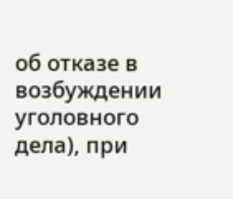об отказе в возбуждении уголовного дела), при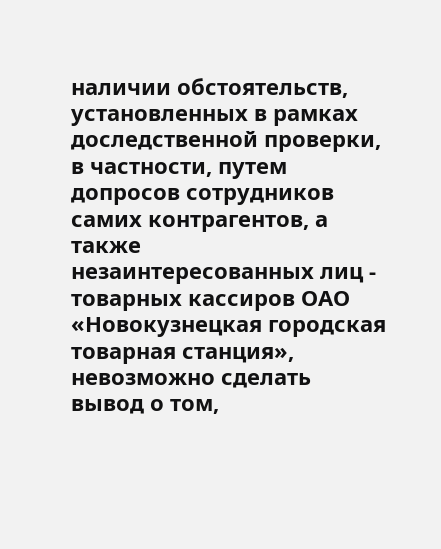наличии обстоятельств, установленных в рамках доследственной проверки, в частности, путем допросов сотрудников самих контрагентов, а также незаинтересованных лиц - товарных кассиров ОАО «Новокузнецкая городская товарная станция», невозможно сделать вывод о том,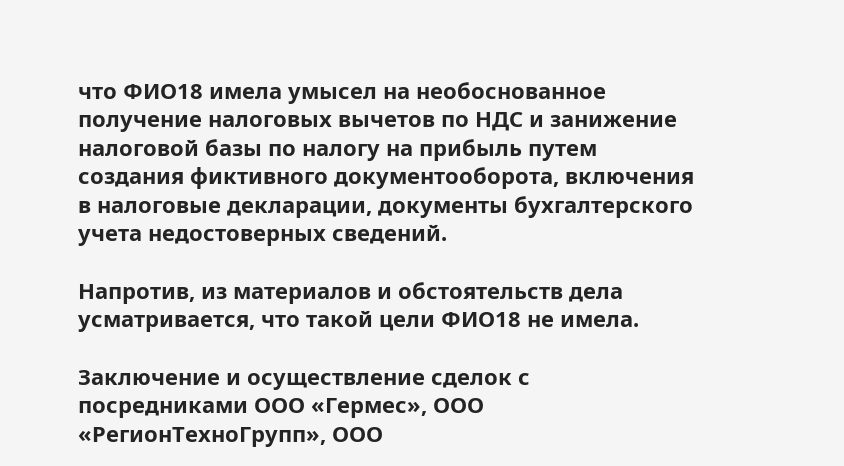что ФИО18 имела умысел на необоснованное получение налоговых вычетов по НДС и занижение налоговой базы по налогу на прибыль путем создания фиктивного документооборота, включения в налоговые декларации, документы бухгалтерского учета недостоверных сведений.

Напротив, из материалов и обстоятельств дела усматривается, что такой цели ФИО18 не имела.

Заключение и осуществление сделок с посредниками ООО «Гермес», ООО «РегионТехноГрупп», ООО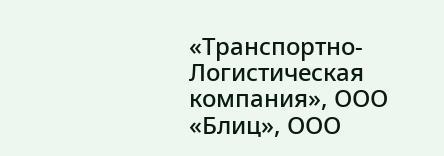«Транспортно-Логистическая компания», ООО «Блиц», ООО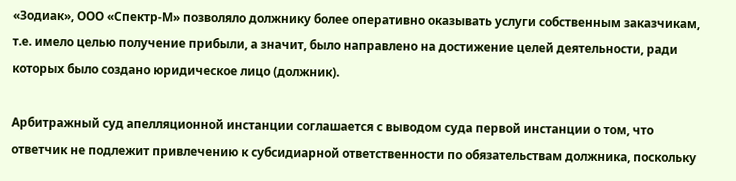«Зодиак», ООО «Спектр-М» позволяло должнику более оперативно оказывать услуги собственным заказчикам, т.е. имело целью получение прибыли, а значит, было направлено на достижение целей деятельности, ради которых было создано юридическое лицо (должник).

Арбитражный суд апелляционной инстанции соглашается с выводом суда первой инстанции о том, что ответчик не подлежит привлечению к субсидиарной ответственности по обязательствам должника, поскольку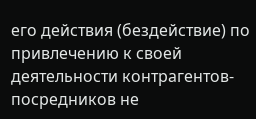его действия (бездействие) по привлечению к своей деятельности контрагентов-посредников не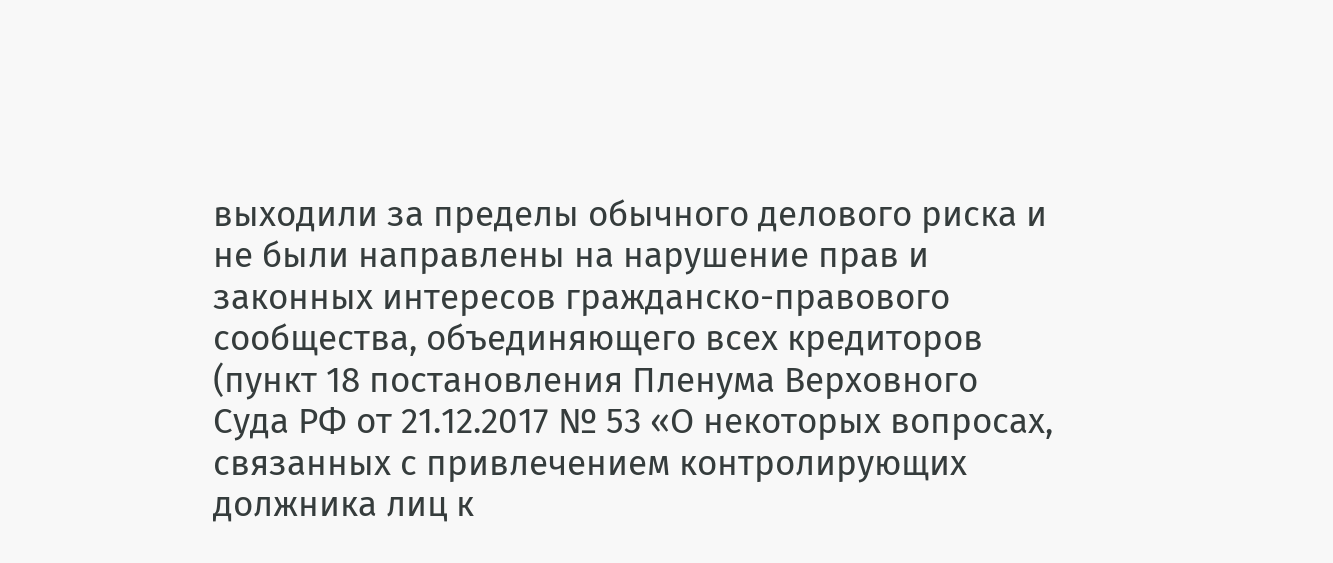выходили за пределы обычного делового риска и не были направлены на нарушение прав и законных интересов гражданско-правового сообщества, объединяющего всех кредиторов (пункт 18 постановления Пленума Верховного Суда РФ от 21.12.2017 № 53 «О некоторых вопросах, связанных с привлечением контролирующих должника лиц к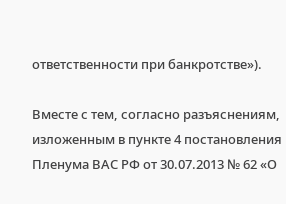ответственности при банкротстве»).

Вместе с тем, согласно разъяснениям, изложенным в пункте 4 постановления Пленума ВАС РФ от 30.07.2013 № 62 «О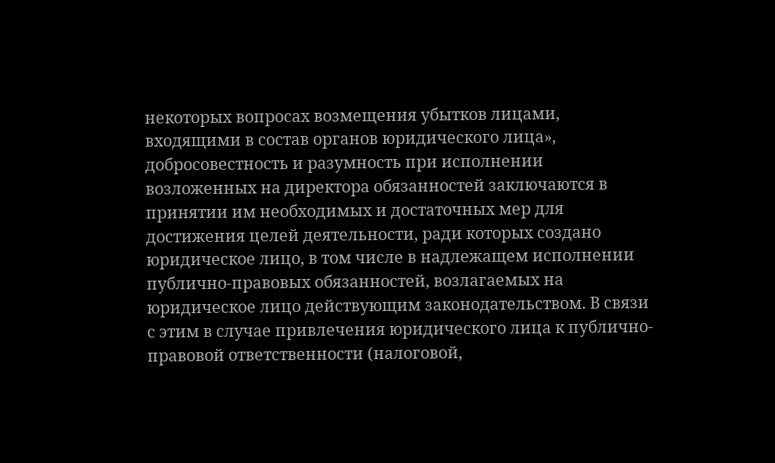некоторых вопросах возмещения убытков лицами, входящими в состав органов юридического лица», добросовестность и разумность при исполнении возложенных на директора обязанностей заключаются в принятии им необходимых и достаточных мер для достижения целей деятельности, ради которых создано юридическое лицо, в том числе в надлежащем исполнении публично-правовых обязанностей, возлагаемых на юридическое лицо действующим законодательством. В связи с этим в случае привлечения юридического лица к публично-правовой ответственности (налоговой,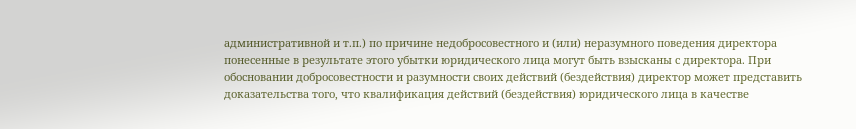административной и т.п.) по причине недобросовестного и (или) неразумного поведения директора понесенные в результате этого убытки юридического лица могут быть взысканы с директора. При обосновании добросовестности и разумности своих действий (бездействия) директор может представить доказательства того, что квалификация действий (бездействия) юридического лица в качестве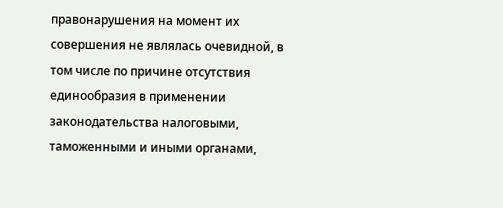правонарушения на момент их совершения не являлась очевидной, в том числе по причине отсутствия единообразия в применении законодательства налоговыми, таможенными и иными органами,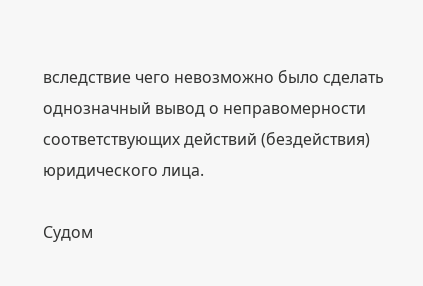вследствие чего невозможно было сделать однозначный вывод о неправомерности соответствующих действий (бездействия) юридического лица.

Судом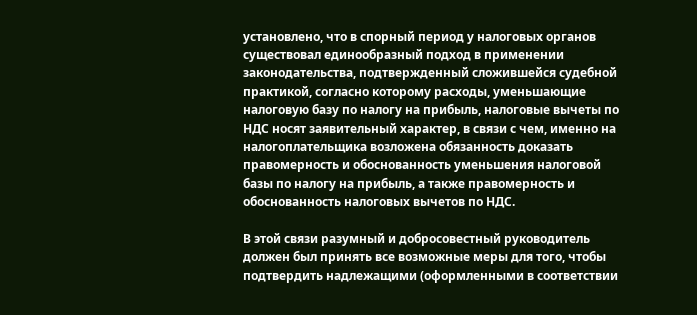установлено, что в спорный период у налоговых органов существовал единообразный подход в применении законодательства, подтвержденный сложившейся судебной практикой, согласно которому расходы, уменьшающие налоговую базу по налогу на прибыль, налоговые вычеты по НДС носят заявительный характер, в связи с чем, именно на налогоплательщика возложена обязанность доказать правомерность и обоснованность уменьшения налоговой базы по налогу на прибыль, а также правомерность и обоснованность налоговых вычетов по НДС.

В этой связи разумный и добросовестный руководитель должен был принять все возможные меры для того, чтобы подтвердить надлежащими (оформленными в соответствии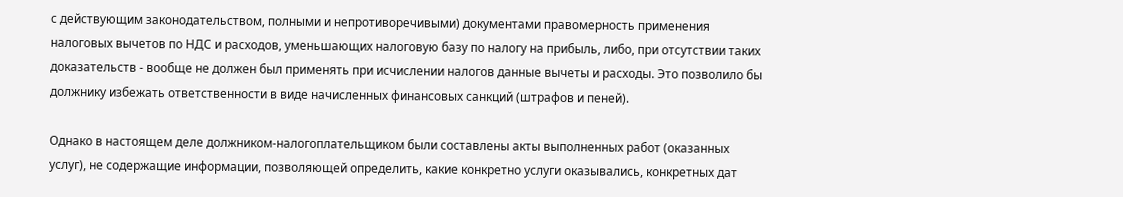с действующим законодательством, полными и непротиворечивыми) документами правомерность применения налоговых вычетов по НДС и расходов, уменьшающих налоговую базу по налогу на прибыль, либо, при отсутствии таких доказательств - вообще не должен был применять при исчислении налогов данные вычеты и расходы. Это позволило бы должнику избежать ответственности в виде начисленных финансовых санкций (штрафов и пеней).

Однако в настоящем деле должником-налогоплательщиком были составлены акты выполненных работ (оказанных услуг), не содержащие информации, позволяющей определить, какие конкретно услуги оказывались, конкретных дат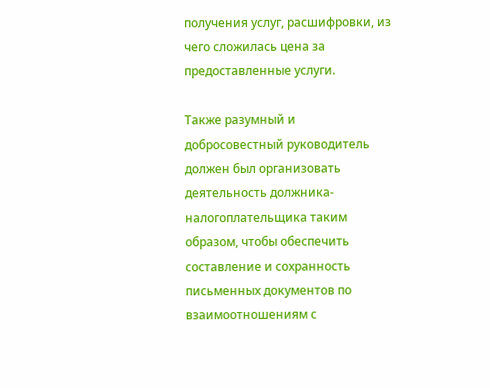получения услуг, расшифровки, из чего сложилась цена за предоставленные услуги.

Также разумный и добросовестный руководитель должен был организовать деятельность должника-налогоплательщика таким образом, чтобы обеспечить составление и сохранность письменных документов по взаимоотношениям с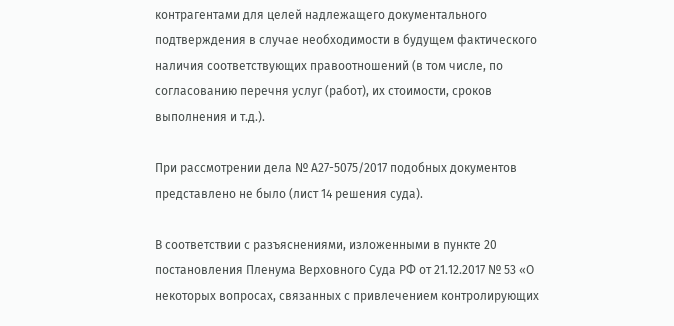контрагентами для целей надлежащего документального подтверждения в случае необходимости в будущем фактического наличия соответствующих правоотношений (в том числе, по согласованию перечня услуг (работ), их стоимости, сроков выполнения и т.д.).

При рассмотрении дела № А27-5075/2017 подобных документов представлено не было (лист 14 решения суда).

В соответствии с разъяснениями, изложенными в пункте 20 постановления Пленума Верховного Суда РФ от 21.12.2017 № 53 «О некоторых вопросах, связанных с привлечением контролирующих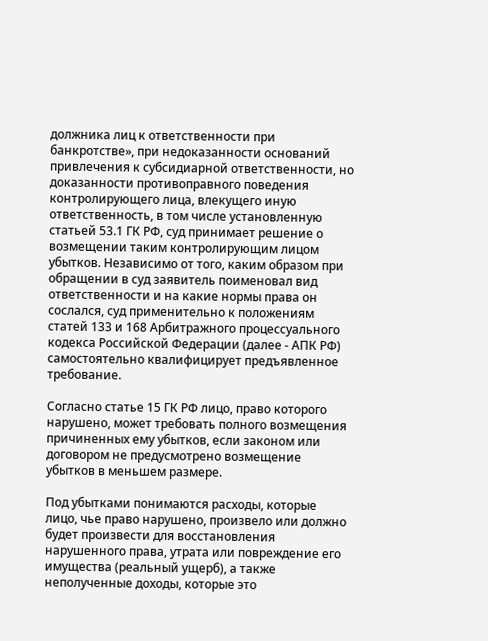должника лиц к ответственности при банкротстве», при недоказанности оснований привлечения к субсидиарной ответственности, но доказанности противоправного поведения контролирующего лица, влекущего иную ответственность, в том числе установленную статьей 53.1 ГК РФ, суд принимает решение о возмещении таким контролирующим лицом убытков. Независимо от того, каким образом при обращении в суд заявитель поименовал вид ответственности и на какие нормы права он сослался, суд применительно к положениям статей 133 и 168 Арбитражного процессуального кодекса Российской Федерации (далее - АПК РФ) самостоятельно квалифицирует предъявленное требование.

Согласно статье 15 ГК РФ лицо, право которого нарушено, может требовать полного возмещения причиненных ему убытков, если законом или договором не предусмотрено возмещение убытков в меньшем размере.

Под убытками понимаются расходы, которые лицо, чье право нарушено, произвело или должно будет произвести для восстановления нарушенного права, утрата или повреждение его имущества (реальный ущерб), а также неполученные доходы, которые это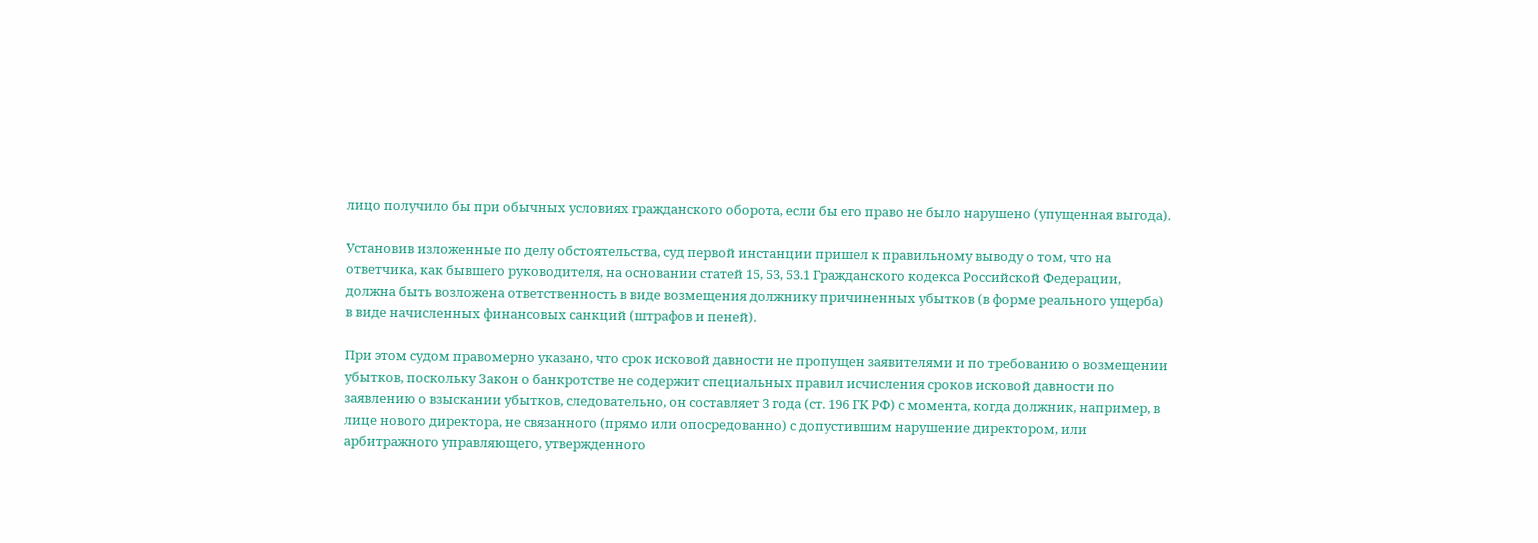лицо получило бы при обычных условиях гражданского оборота, если бы его право не было нарушено (упущенная выгода).

Установив изложенные по делу обстоятельства, суд первой инстанции пришел к правильному выводу о том, что на ответчика, как бывшего руководителя, на основании статей 15, 53, 53.1 Гражданского кодекса Российской Федерации, должна быть возложена ответственность в виде возмещения должнику причиненных убытков (в форме реального ущерба) в виде начисленных финансовых санкций (штрафов и пеней).

При этом судом правомерно указано, что срок исковой давности не пропущен заявителями и по требованию о возмещении убытков, поскольку Закон о банкротстве не содержит специальных правил исчисления сроков исковой давности по заявлению о взыскании убытков, следовательно, он составляет 3 года (ст. 196 ГК РФ) с момента, когда должник, например, в лице нового директора, не связанного (прямо или опосредованно) с допустившим нарушение директором, или арбитражного управляющего, утвержденного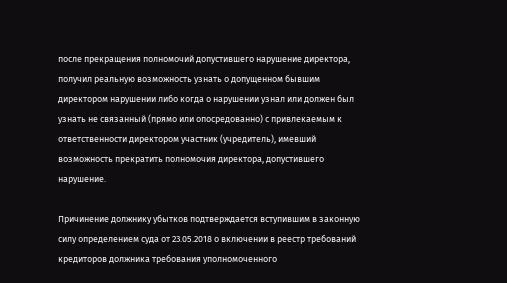после прекращения полномочий допустившего нарушение директора, получил реальную возможность узнать о допущенном бывшим директором нарушении либо когда о нарушении узнал или должен был узнать не связанный (прямо или опосредованно) с привлекаемым к ответственности директором участник (учредитель), имевший возможность прекратить полномочия директора, допустившего нарушение.

Причинение должнику убытков подтверждается вступившим в законную силу определением суда от 23.05.2018 о включении в реестр требований кредиторов должника требования уполномоченного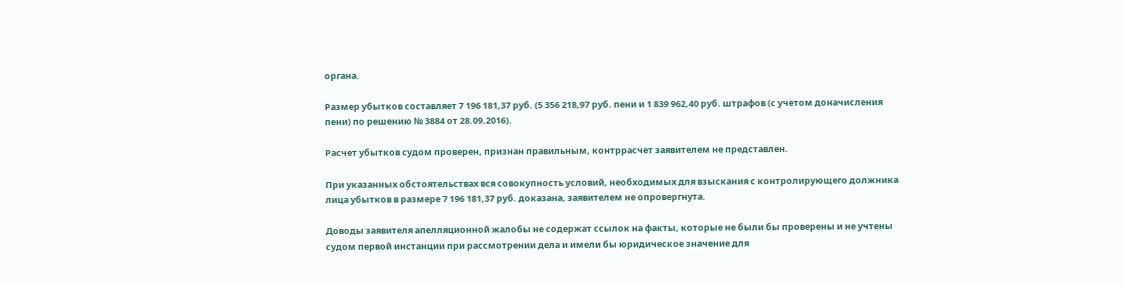органа.

Размер убытков составляет 7 196 181,37 руб. (5 356 218,97 руб. пени и 1 839 962,40 руб. штрафов (с учетом доначисления пени) по решению № 3884 от 28.09.2016).

Расчет убытков судом проверен, признан правильным, контррасчет заявителем не представлен.

При указанных обстоятельствах вся совокупность условий, необходимых для взыскания с контролирующего должника лица убытков в размере 7 196 181,37 руб. доказана, заявителем не опровергнута.

Доводы заявителя апелляционной жалобы не содержат ссылок на факты, которые не были бы проверены и не учтены судом первой инстанции при рассмотрении дела и имели бы юридическое значение для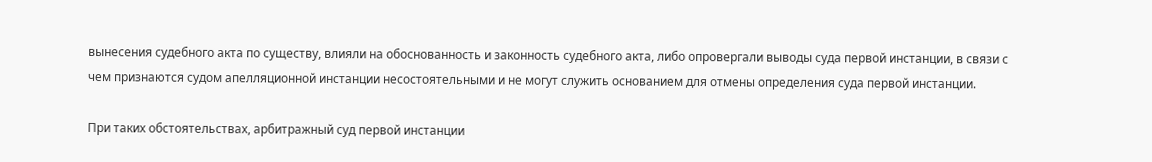вынесения судебного акта по существу, влияли на обоснованность и законность судебного акта, либо опровергали выводы суда первой инстанции, в связи с чем признаются судом апелляционной инстанции несостоятельными и не могут служить основанием для отмены определения суда первой инстанции.

При таких обстоятельствах, арбитражный суд первой инстанции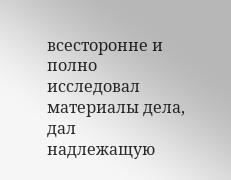всесторонне и полно исследовал материалы дела, дал надлежащую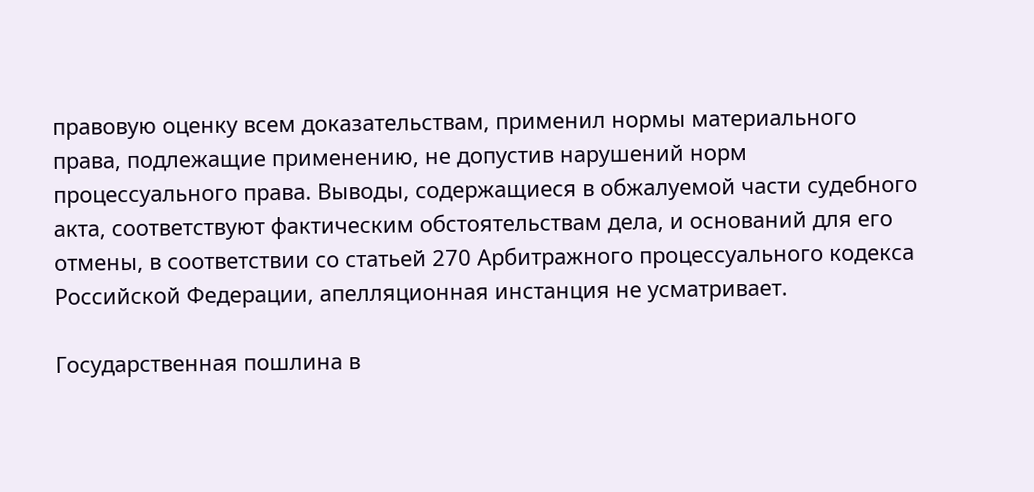правовую оценку всем доказательствам, применил нормы материального права, подлежащие применению, не допустив нарушений норм процессуального права. Выводы, содержащиеся в обжалуемой части судебного акта, соответствуют фактическим обстоятельствам дела, и оснований для его отмены, в соответствии со статьей 270 Арбитражного процессуального кодекса Российской Федерации, апелляционная инстанция не усматривает.

Государственная пошлина в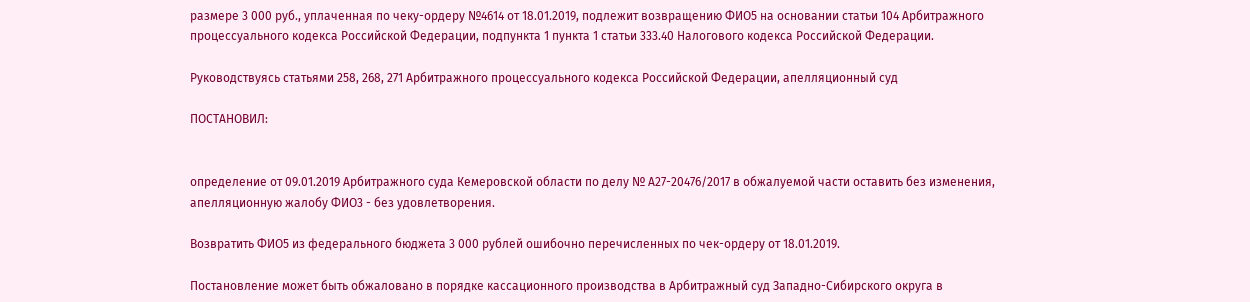размере 3 000 руб., уплаченная по чеку-ордеру №4614 от 18.01.2019, подлежит возвращению ФИО5 на основании статьи 104 Арбитражного процессуального кодекса Российской Федерации, подпункта 1 пункта 1 статьи 333.40 Налогового кодекса Российской Федерации.

Руководствуясь статьями 258, 268, 271 Арбитражного процессуального кодекса Российской Федерации, апелляционный суд

ПОСТАНОВИЛ:


определение от 09.01.2019 Арбитражного суда Кемеровской области по делу № А27-20476/2017 в обжалуемой части оставить без изменения, апелляционную жалобу ФИО3 - без удовлетворения.

Возвратить ФИО5 из федерального бюджета 3 000 рублей ошибочно перечисленных по чек-ордеру от 18.01.2019.

Постановление может быть обжаловано в порядке кассационного производства в Арбитражный суд Западно-Сибирского округа в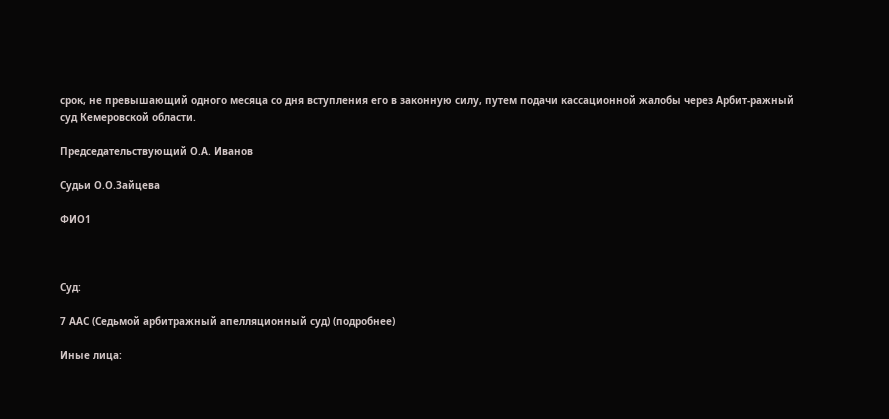срок, не превышающий одного месяца со дня вступления его в законную силу, путем подачи кассационной жалобы через Арбит-ражный суд Кемеровской области.

Председательствующий О.А. Иванов

Судьи О.О.Зайцева

ФИО1



Суд:

7 ААС (Седьмой арбитражный апелляционный суд) (подробнее)

Иные лица: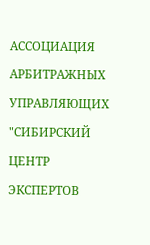АССОЦИАЦИЯ АРБИТРАЖНЫХ УПРАВЛЯЮЩИХ "СИБИРСКИЙ ЦЕНТР ЭКСПЕРТОВ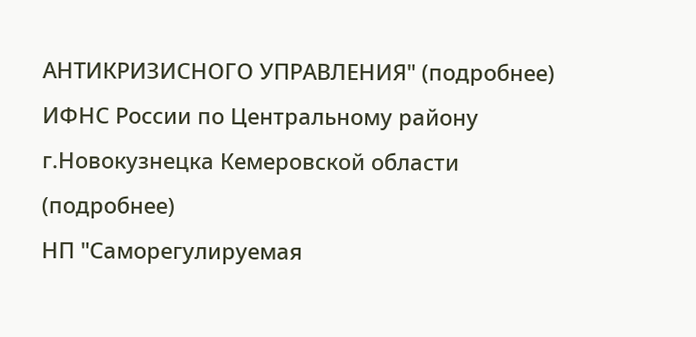АНТИКРИЗИСНОГО УПРАВЛЕНИЯ" (подробнее)
ИФНС России по Центральному району г.Новокузнецка Кемеровской области (подробнее)
НП "Саморегулируемая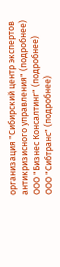организация "Сибирский центр экспертов антикризисного управления" (подробнее)
ООО "Бизнес Консалтинг" (подробнее)
ООО "Сибтранс" (подробнее)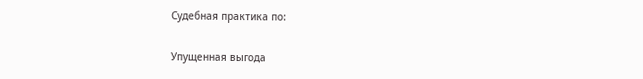Судебная практика по:

Упущенная выгода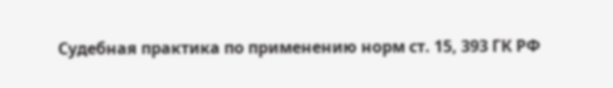Судебная практика по применению норм ст. 15, 393 ГК РФ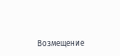Возмещение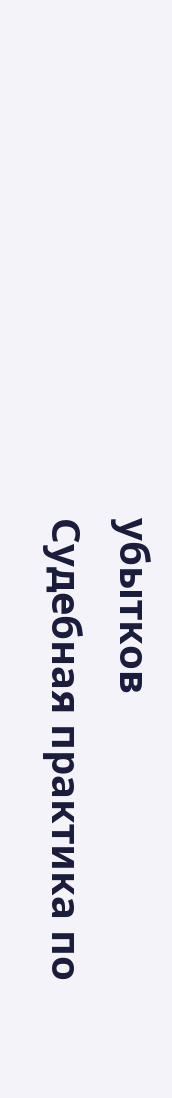убытков
Судебная практика по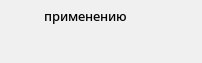применению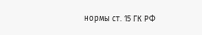нормы ст. 15 ГК РФ